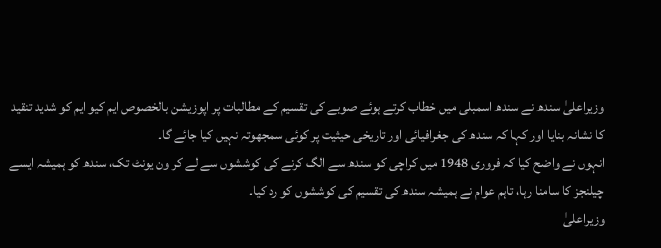وزیراعلیٰ سندھ نے سندھ اسمبلی میں خطاب کرتے ہوئے صوبے کی تقسیم کے مطالبات پر اپوزیشن بالخصوص ایم کیو ایم کو شدید تنقید کا نشانہ بنایا اور کہا کہ سندھ کی جغرافیائی اور تاریخی حیثیت پر کوئی سمجھوتہ نہیں کیا جائے گا۔
انہوں نے واضح کیا کہ فروری 1948 میں کراچی کو سندھ سے الگ کرنے کی کوششوں سے لے کر ون یونٹ تک، سندھ کو ہمیشہ ایسے چیلنجز کا سامنا رہا، تاہم عوام نے ہمیشہ سندھ کی تقسیم کی کوششوں کو رد کیا۔
وزیراعلیٰ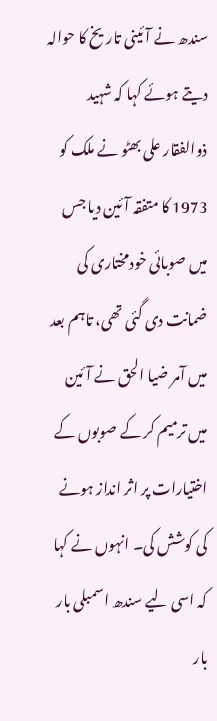سندھ نے آئینی تاریخ کا حوالہ دیتے ہوئے کہا کہ شہید ذوالفقار علی بھٹو نے ملک کو 1973 کا متفقہ آئین دیا جس میں صوبائی خودمختاری کی ضمانت دی گئی تھی، تاہم بعد میں آمر ضیا الحق نے آئین میں ترمیم کر کے صوبوں کے اختیارات پر اثر انداز ہونے کی کوشش کی۔ انہوں نے کہا کہ اسی لیے سندھ اسمبلی بار بار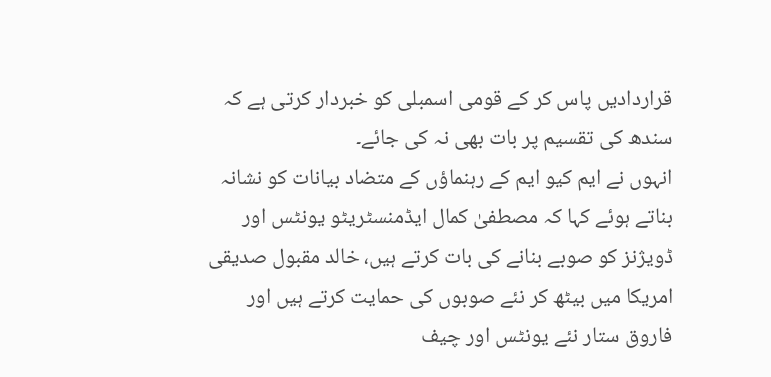قراردادیں پاس کر کے قومی اسمبلی کو خبردار کرتی ہے کہ سندھ کی تقسیم پر بات بھی نہ کی جائے۔
انہوں نے ایم کیو ایم کے رہنماؤں کے متضاد بیانات کو نشانہ بناتے ہوئے کہا کہ مصطفیٰ کمال ایڈمنسٹریٹو یونٹس اور ڈویژنز کو صوبے بنانے کی بات کرتے ہیں، خالد مقبول صدیقی امریکا میں بیٹھ کر نئے صوبوں کی حمایت کرتے ہیں اور فاروق ستار نئے یونٹس اور چیف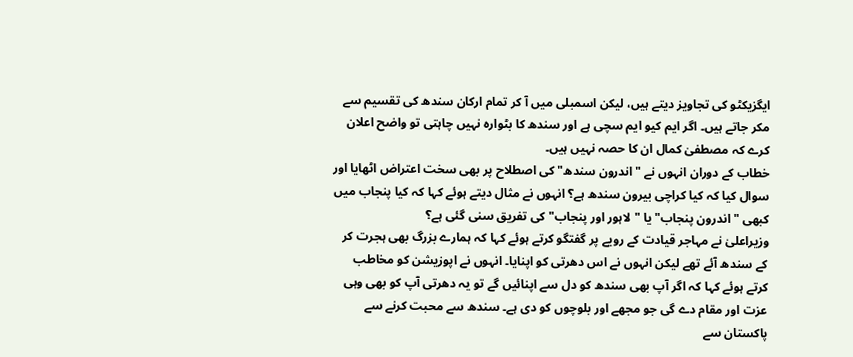ایگزیکٹو کی تجاویز دیتے ہیں، لیکن اسمبلی میں آ کر تمام ارکان سندھ کی تقسیم سے مکر جاتے ہیں۔ اگر ایم کیو ایم سچی ہے اور سندھ کا بٹوارہ نہیں چاہتی تو واضح اعلان کرے کہ مصطفیٰ کمال ان کا حصہ نہیں ہیں۔
خطاب کے دوران انہوں نے "اندرون سندھ" کی اصطلاح پر بھی سخت اعتراض اٹھایا اور سوال کیا کہ کیا کراچی بیرون سندھ ہے؟ انہوں نے مثال دیتے ہوئے کہا کہ کیا پنجاب میں کبھی "اندرون پنجاب" یا "لاہور اور پنجاب" کی تفریق سنی گئی ہے؟
وزیراعلیٰ نے مہاجر قیادت کے رویے پر گفتگو کرتے ہوئے کہا کہ ہمارے بزرگ بھی ہجرت کر کے سندھ آئے تھے لیکن انہوں نے اس دھرتی کو اپنایا۔ انہوں نے اپوزیشن کو مخاطب کرتے ہوئے کہا کہ اگر آپ بھی سندھ کو دل سے اپنائیں گے تو یہ دھرتی آپ کو بھی وہی عزت اور مقام دے گی جو مجھے اور بلوچوں کو دی ہے۔ سندھ سے محبت کرنے سے پاکستان سے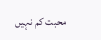محبت کم نہیں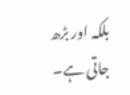بلکہ اور بڑھ جاتی ہے۔